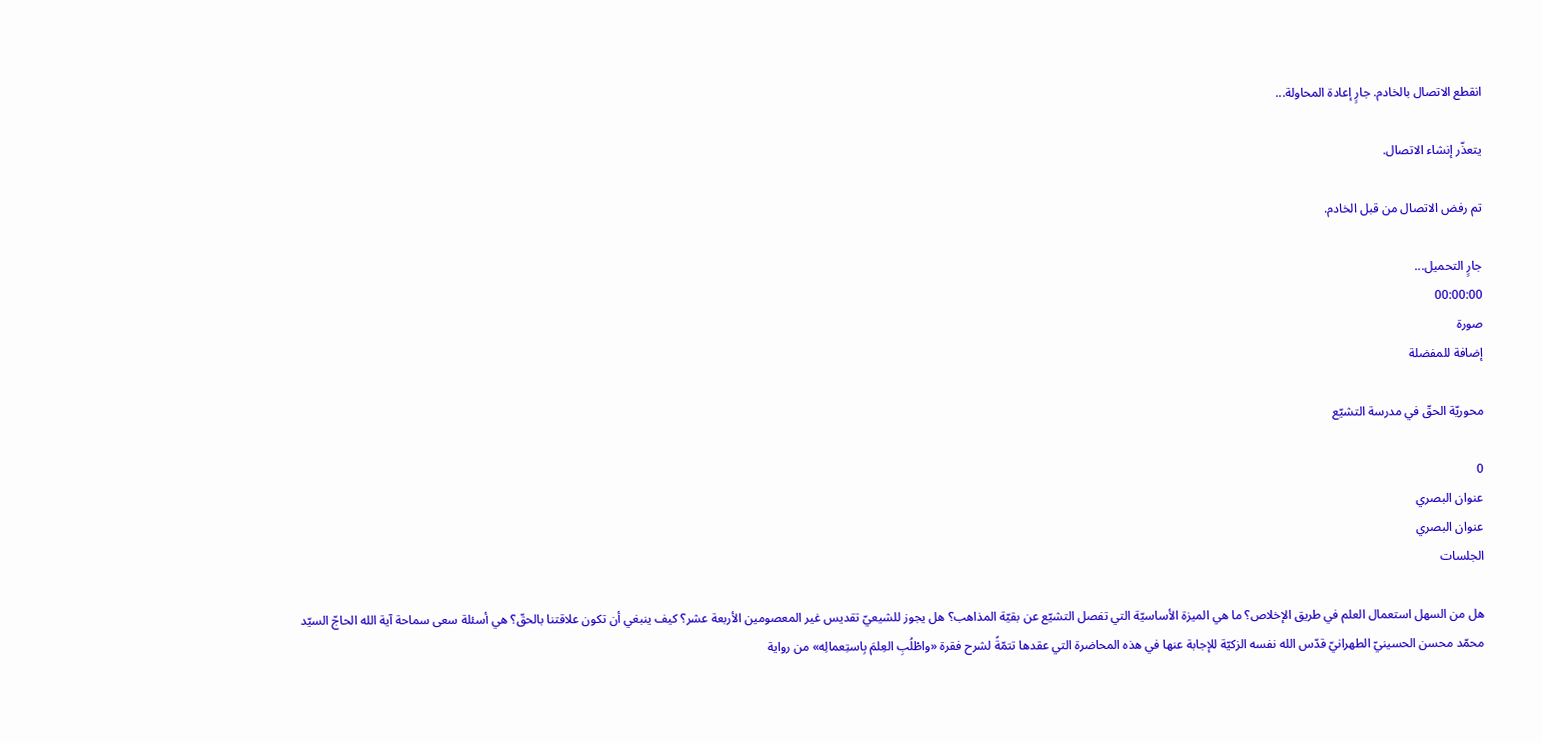انقطع الاتصال بالخادم. جارٍ إعادة المحاولة...

يتعذّر إنشاء الاتصال.

تم رفض الاتصال من قبل الخادم.

جارٍ التحميل...
00:00:00
صورة
إضافة للمفضلة

محوريّة الحقّ في مدرسة التشيّع

0
عنوان البصري
عنوان البصري
الجلسات

هل من السهل استعمال العلم في طريق الإخلاص؟ ما هي الميزة الأساسيّة التي تفصل التشيّع عن بقيّة المذاهب؟ هل يجوز للشيعيّ تقديس غير المعصومين الأربعة عشر؟ كيف ينبغي أن تكون علاقتنا بالحقّ؟ هي أسئلة سعى سماحة آية الله الحاجّ السيّد محمّد محسن الحسينيّ الطهرانيّ قدّس الله نفسه الزكيّة للإجابة عنها في هذه المحاضرة التي عقدها تتمّةً لشرح فقرة «واطْلُبِ العِلمَ بِاستِعمالِه» من رواية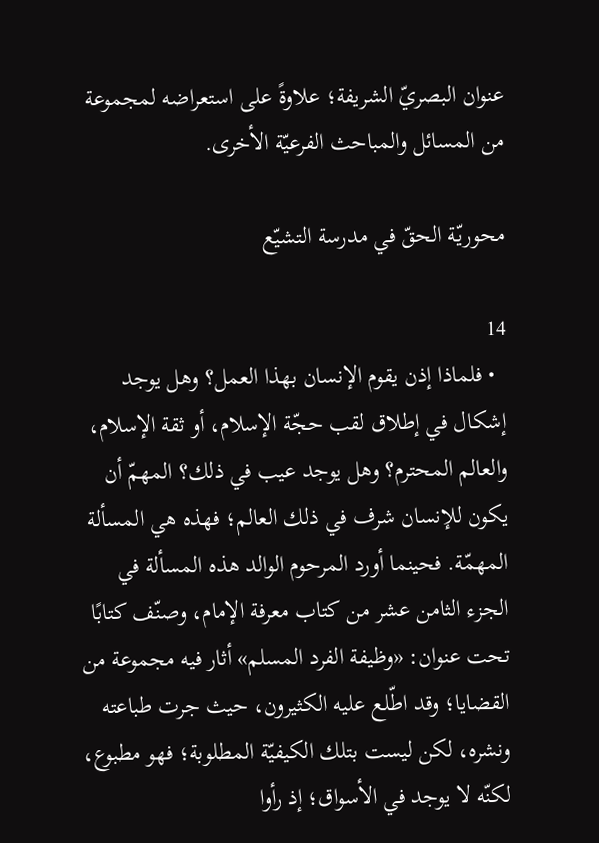عنوان البصريّ الشريفة؛ علاوةً على استعراضه لمجموعة من المسائل والمباحث الفرعيّة الأخرى.

محوريّة الحقّ في مدرسة التشيّع

14
  • فلماذا إذن يقوم الإنسان بهذا العمل؟ وهل يوجد إشكال في إطلاق لقب حجّة الإسلام، أو ثقة الإسلام، والعالم المحترم؟ وهل يوجد عيب في ذلك؟ المهمّ أن يكون للإنسان شرف في ذلك العالم؛ فهذه هي المسألة المهمّة. فحينما أورد المرحوم الوالد هذه المسألة في الجزء الثامن عشر من كتاب معرفة الإمام، وصنّف كتابًا تحت عنوان: «وظيفة الفرد المسلم» أثار فيه مجموعة من القضايا؛ وقد اطّلع عليه الكثيرون، حيث جرت طباعته ونشره، لكن ليست بتلك الكيفيّة المطلوبة؛ فهو مطبوع، لكنّه لا يوجد في الأسواق؛ إذ رأوا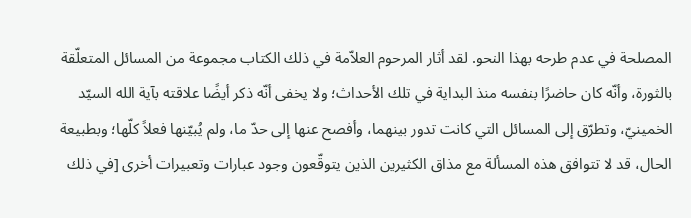المصلحة في عدم طرحه بهذا النحو. لقد أثار المرحوم العلاّمة في ذلك الكتاب مجموعة من المسائل المتعلّقة بالثورة، وأنّه كان حاضرًا بنفسه منذ البداية في تلك الأحداث؛ ولا يخفى أنّه ذكر أيضًا علاقته بآية الله السيّد الخمينيّ، وتطرّق إلى المسائل التي كانت تدور بينهما، وأفصح عنها إلى حدّ ما، ولم يُبيّنها فعلاً كلّها؛ وبطبيعة الحال، قد لا تتوافق هذه المسألة مع مذاق الكثيرين الذين يتوقّعون وجود عبارات وتعبيرات أخرى [في ذلك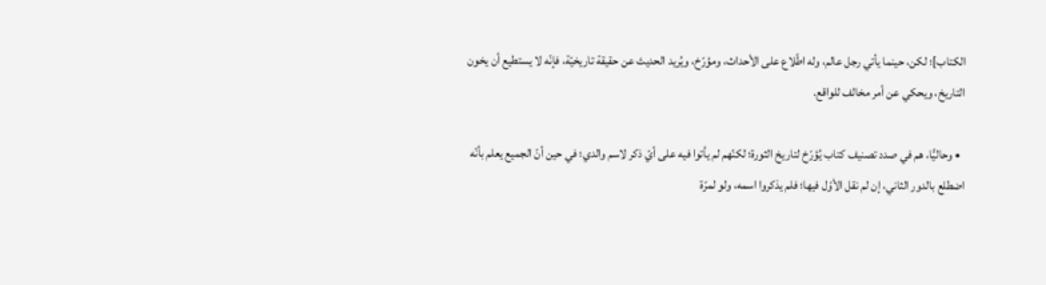الكتاب]؛ لكن، حينما يأتي رجل عالم، وله اطّلاع على الأحداث، ومؤرّخ، ويُريد الحديث عن حقيقة تاريخيّة، فإنّه لا يستطيع أن يخون التاريخ، ويحكي عن أمر مخالف للواقع.

  • وحاليًّا، هم في صدد تصنيف كتاب يُؤرّخ لتاريخ الثورة؛ لكنّهم لم يأتوا فيه على أيّ ذكر لاسم والدي؛ في حين أنّ الجميع يعلم بأنّه اضطلع بالدور الثاني، إن لم نقل الأوّل فيها؛ فلم يذكروا اسمه، ولو لمرّة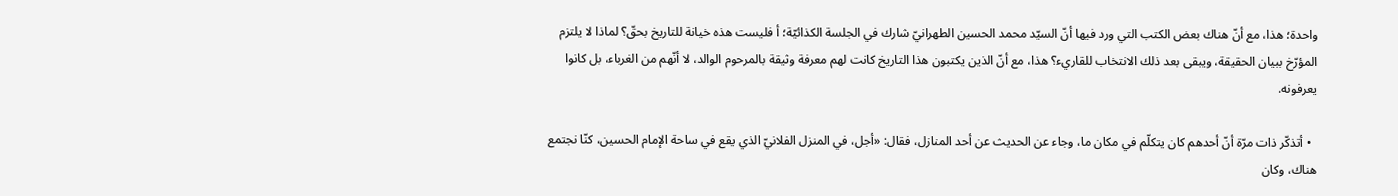واحدة؛ هذا، مع أنّ هناك بعض الكتب التي ورد فيها أنّ السيّد محمد الحسين الطهرانيّ شارك في الجلسة الكذائيّة؛ أ فليست هذه خيانة للتاريخ بحقّ؟ لماذا لا يلتزم المؤرّخ ببيان الحقيقة، ويبقى بعد ذلك الانتخاب للقاريء؟ هذا، مع أنّ الذين يكتبون هذا التاريخ كانت لهم معرفة وثيقة بالمرحوم الوالد، لا أنّهم من الغرباء، بل كانوا يعرفونه.

  • أتذكّر ذات مرّة أنّ أحدهم كان يتكلّم في مكان ما، وجاء عن الحديث عن أحد المنازل، فقال: «أجل، في المنزل الفلانيّ الذي يقع في ساحة الإمام الحسين، كنّا نجتمع هناك، وكان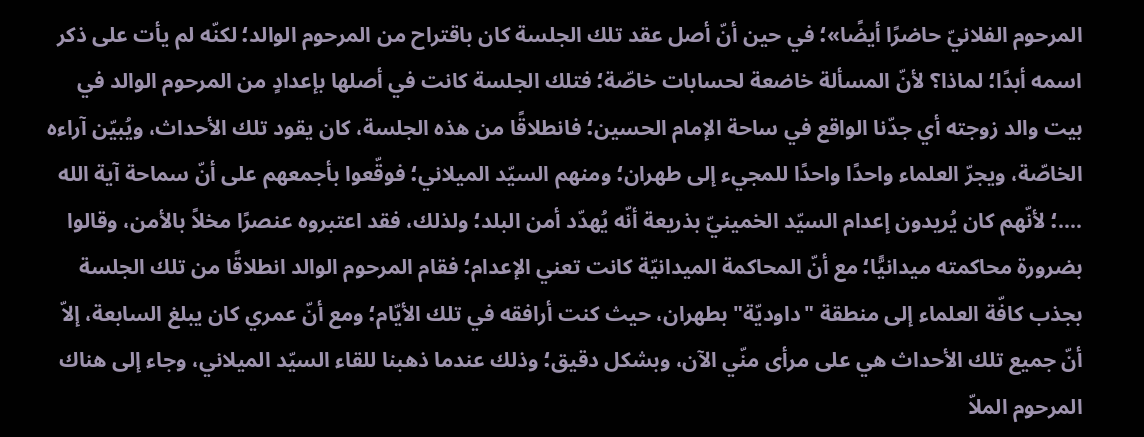المرحوم الفلانيّ حاضرًا أيضًا»؛ في حين أنّ أصل عقد تلك الجلسة كان باقتراح من المرحوم الوالد؛ لكنّه لم يأت على ذكر اسمه أبدًا؛ لماذا؟ لأنّ المسألة خاضعة لحسابات خاصّة؛ فتلك الجلسة كانت في أصلها بإعدادٍ من المرحوم الوالد في بيت والد زوجته أي جدّنا الواقع في ساحة الإمام الحسين؛ فانطلاقًا من هذه الجلسة، كان يقود تلك الأحداث، ويُبيّن آراءه الخاصّة، ويجرّ العلماء واحدًا واحدًا للمجيء إلى طهران؛ ومنهم السيّد الميلاني؛ فوقّعوا بأجمعهم على أنّ سماحة آية الله ....؛ لأنّهم كان يُريدون إعدام السيّد الخمينيّ بذريعة أنّه يُهدّد أمن البلد؛ ولذلك، فقد اعتبروه عنصرًا مخلاً بالأمن، وقالوا بضرورة محاكمته ميدانيًّا؛ مع أنّ المحاكمة الميدانيّة كانت تعني الإعدام؛ فقام المرحوم الوالد انطلاقًا من تلك الجلسة بجذب كافّة العلماء إلى منطقة "داوديّة" بطهران، حيث كنت أرافقه في تلك الأيّام؛ ومع أنّ عمري كان يبلغ السابعة، إلاّ أنّ جميع تلك الأحداث هي على مرأى منّي الآن، وبشكل دقيق؛ وذلك عندما ذهبنا للقاء السيّد الميلاني، وجاء إلى هناك المرحوم الملاّ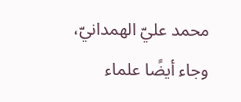محمد عليّ الهمدانيّ، وجاء أيضًا علماء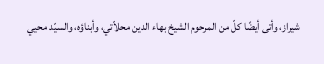شيراز، وأتى أيضًا كلّ من المرحوم الشيخ بهاء الدين محلاّتي، وأبناؤه، والسيّد محيي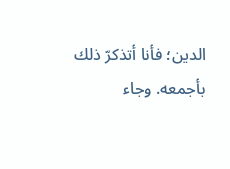الدين؛ فأنا أتذكرّ ذلك بأجمعه. وجاء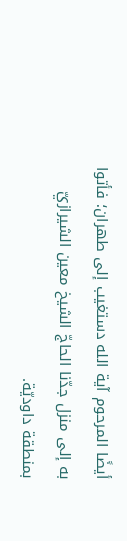أيضًا المرحوم آية الله دستغيب إلى طهران؛ فأتوا به إلى منزل جدّنا الحاجّ الشيخ معين الشيرازيّ بمنطقة داوديّة.